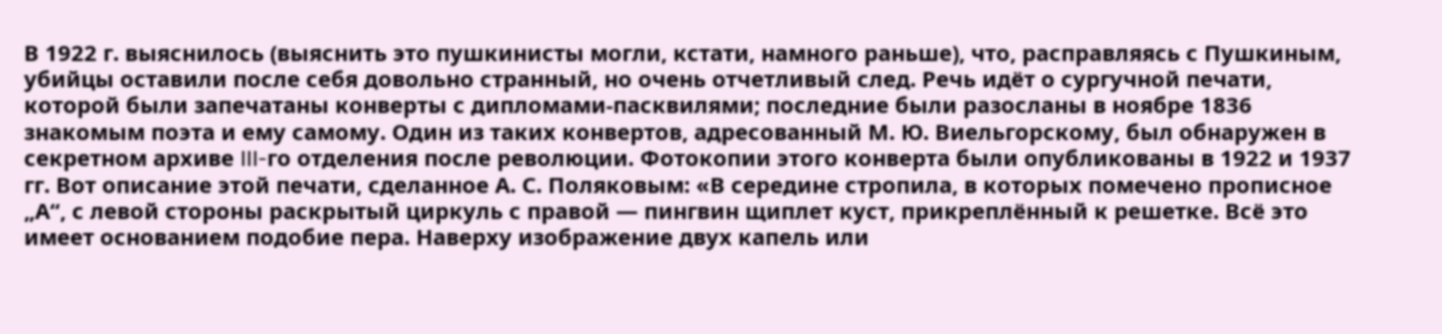В 1922 г. выяснилось (выяснить это пушкинисты могли, кстати, намного раньше), что, расправляясь с Пушкиным, убийцы оставили после себя довольно странный, но очень отчетливый след. Речь идёт о сургучной печати, которой были запечатаны конверты с дипломами-пасквилями; последние были разосланы в ноябре 1836 знакомым поэта и ему самому. Один из таких конвертов, адресованный М. Ю. Виельгорскому, был обнаружен в секретном архиве III-го отделения после революции. Фотокопии этого конверта были опубликованы в 1922 и 1937 гг. Вот описание этой печати, сделанное А. С. Поляковым: «В середине стропила, в которых помечено прописное „А“, с левой стороны раскрытый циркуль с правой — пингвин щиплет куст, прикреплённый к решетке. Всё это имеет основанием подобие пера. Наверху изображение двух капель или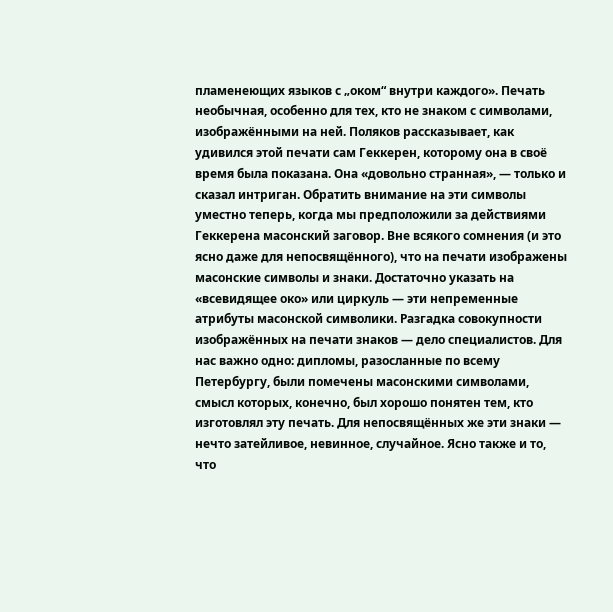пламенеющих языков с „оком“ внутри каждого». Печать необычная, особенно для тех, кто не знаком с символами, изображёнными на ней. Поляков рассказывает, как удивился этой печати сам Геккерен, которому она в своё время была показана. Она «довольно странная», — только и сказал интриган. Обратить внимание на эти символы уместно теперь, когда мы предположили за действиями Геккерена масонский заговор. Вне всякого сомнения (и это ясно даже для непосвящённого), что на печати изображены масонские символы и знаки. Достаточно указать на «всевидящее око» или циркуль — эти непременные атрибуты масонской символики. Разгадка совокупности изображённых на печати знаков — дело специалистов. Для нас важно одно: дипломы, разосланные по всему Петербургу, были помечены масонскими символами, смысл которых, конечно, был хорошо понятен тем, кто изготовлял эту печать. Для непосвящённых же эти знаки — нечто затейливое, невинное, случайное. Ясно также и то, что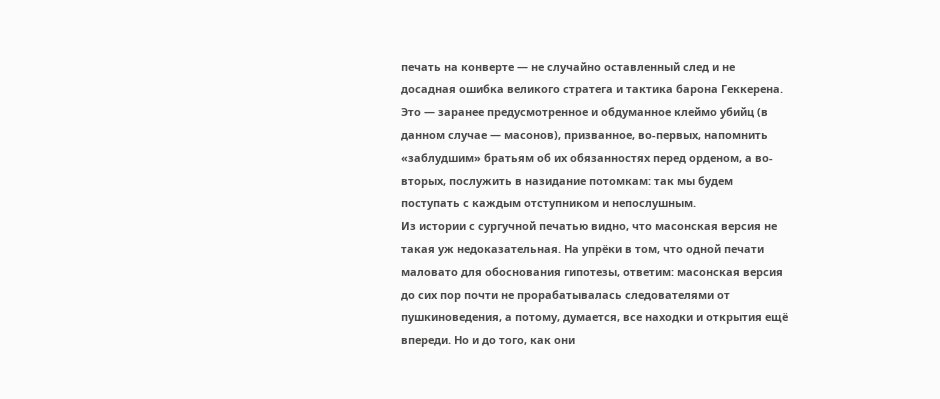печать на конверте — не случайно оставленный след и не досадная ошибка великого стратега и тактика барона Геккерена. Это — заранее предусмотренное и обдуманное клеймо убийц (в данном случае — масонов), призванное, во-первых, напомнить «заблудшим» братьям об их обязанностях перед орденом, а во-вторых, послужить в назидание потомкам: так мы будем поступать с каждым отступником и непослушным.
Из истории с сургучной печатью видно, что масонская версия не такая уж недоказательная. На упрёки в том, что одной печати маловато для обоснования гипотезы, ответим: масонская версия до сих пор почти не прорабатывалась следователями от пушкиноведения, а потому, думается, все находки и открытия ещё впереди. Но и до того, как они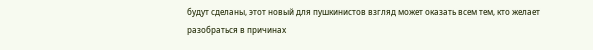будут сделаны, этот новый для пушкинистов взгляд может оказать всем тем, кто желает разобраться в причинах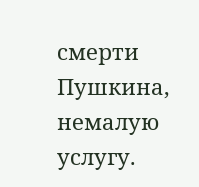смерти Пушкина, немалую услугу.